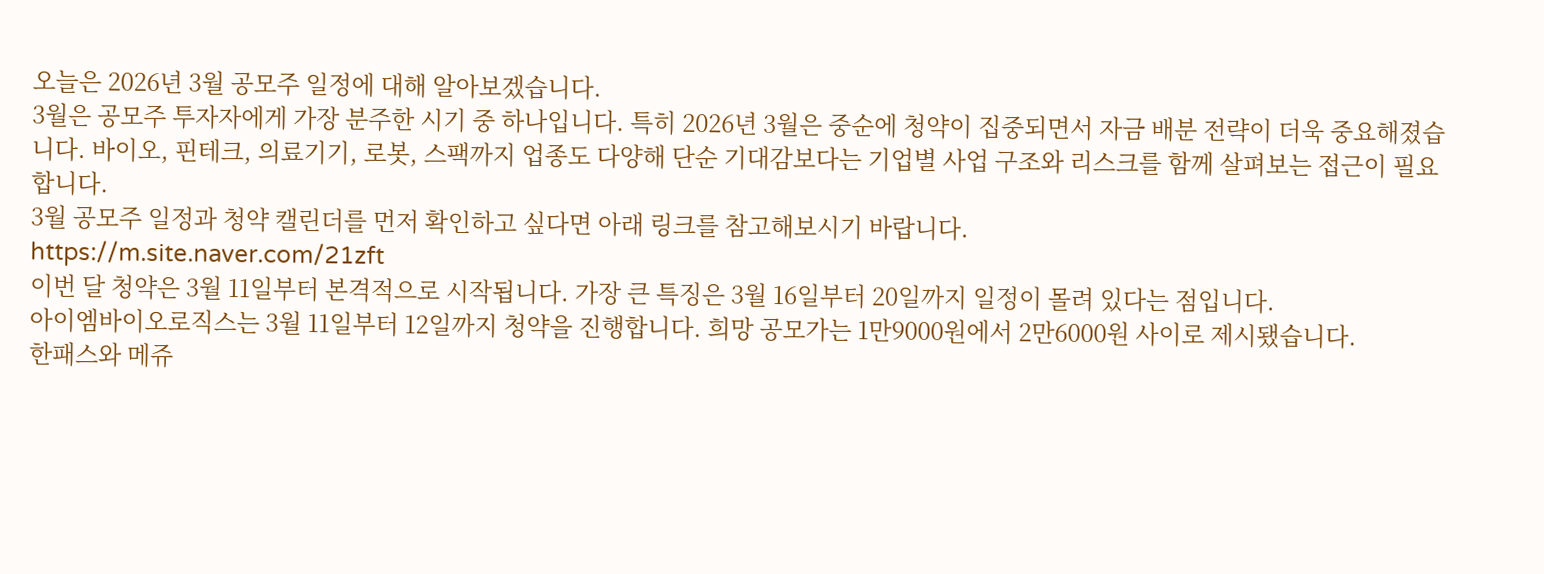오늘은 2026년 3월 공모주 일정에 대해 알아보겠습니다.
3월은 공모주 투자자에게 가장 분주한 시기 중 하나입니다. 특히 2026년 3월은 중순에 청약이 집중되면서 자금 배분 전략이 더욱 중요해졌습니다. 바이오, 핀테크, 의료기기, 로봇, 스팩까지 업종도 다양해 단순 기대감보다는 기업별 사업 구조와 리스크를 함께 살펴보는 접근이 필요합니다.
3월 공모주 일정과 청약 캘린더를 먼저 확인하고 싶다면 아래 링크를 참고해보시기 바랍니다.
https://m.site.naver.com/21zft
이번 달 청약은 3월 11일부터 본격적으로 시작됩니다. 가장 큰 특징은 3월 16일부터 20일까지 일정이 몰려 있다는 점입니다.
아이엠바이오로직스는 3월 11일부터 12일까지 청약을 진행합니다. 희망 공모가는 1만9000원에서 2만6000원 사이로 제시됐습니다.
한패스와 메쥬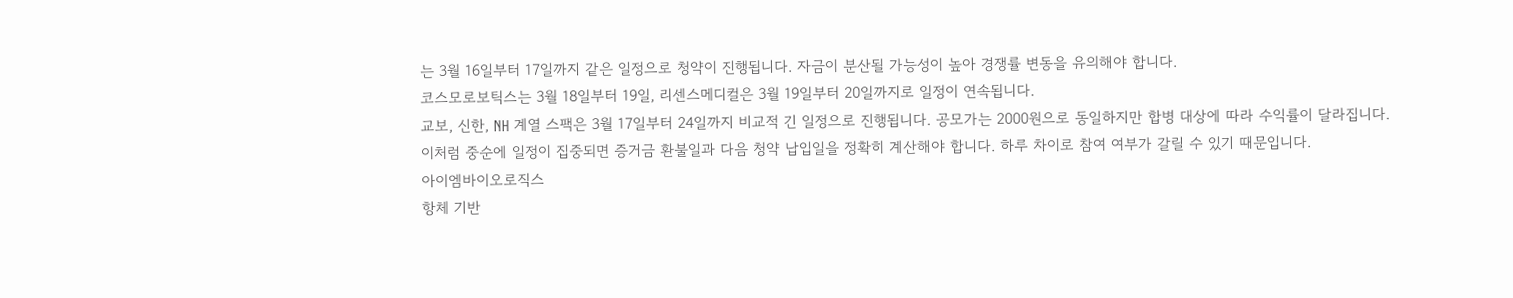는 3월 16일부터 17일까지 같은 일정으로 청약이 진행됩니다. 자금이 분산될 가능성이 높아 경쟁률 변동을 유의해야 합니다.
코스모로보틱스는 3월 18일부터 19일, 리센스메디컬은 3월 19일부터 20일까지로 일정이 연속됩니다.
교보, 신한, NH 계열 스팩은 3월 17일부터 24일까지 비교적 긴 일정으로 진행됩니다. 공모가는 2000원으로 동일하지만 합병 대상에 따라 수익률이 달라집니다.
이처럼 중순에 일정이 집중되면 증거금 환불일과 다음 청약 납입일을 정확히 계산해야 합니다. 하루 차이로 참여 여부가 갈릴 수 있기 때문입니다.
아이엠바이오로직스
항체 기반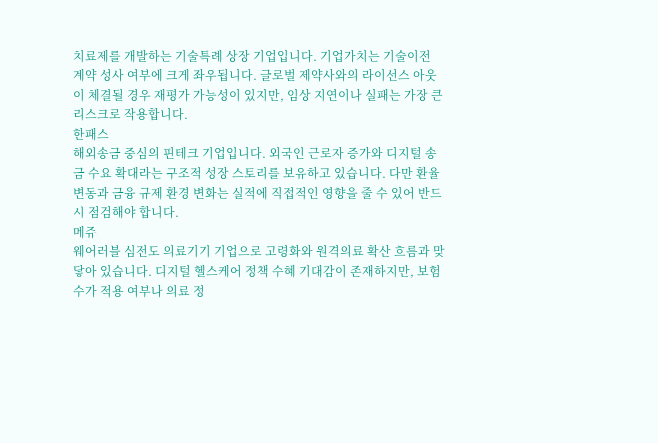치료제를 개발하는 기술특례 상장 기업입니다. 기업가치는 기술이전 계약 성사 여부에 크게 좌우됩니다. 글로벌 제약사와의 라이선스 아웃이 체결될 경우 재평가 가능성이 있지만, 임상 지연이나 실패는 가장 큰 리스크로 작용합니다.
한패스
해외송금 중심의 핀테크 기업입니다. 외국인 근로자 증가와 디지털 송금 수요 확대라는 구조적 성장 스토리를 보유하고 있습니다. 다만 환율 변동과 금융 규제 환경 변화는 실적에 직접적인 영향을 줄 수 있어 반드시 점검해야 합니다.
메쥬
웨어러블 심전도 의료기기 기업으로 고령화와 원격의료 확산 흐름과 맞닿아 있습니다. 디지털 헬스케어 정책 수혜 기대감이 존재하지만, 보험 수가 적용 여부나 의료 정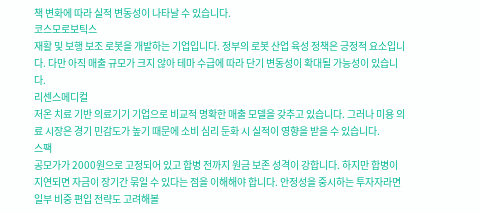책 변화에 따라 실적 변동성이 나타날 수 있습니다.
코스모로보틱스
재활 및 보행 보조 로봇을 개발하는 기업입니다. 정부의 로봇 산업 육성 정책은 긍정적 요소입니다. 다만 아직 매출 규모가 크지 않아 테마 수급에 따라 단기 변동성이 확대될 가능성이 있습니다.
리센스메디컬
저온 치료 기반 의료기기 기업으로 비교적 명확한 매출 모델을 갖추고 있습니다. 그러나 미용 의료 시장은 경기 민감도가 높기 때문에 소비 심리 둔화 시 실적이 영향을 받을 수 있습니다.
스팩
공모가가 2000원으로 고정되어 있고 합병 전까지 원금 보존 성격이 강합니다. 하지만 합병이 지연되면 자금이 장기간 묶일 수 있다는 점을 이해해야 합니다. 안정성을 중시하는 투자자라면 일부 비중 편입 전략도 고려해볼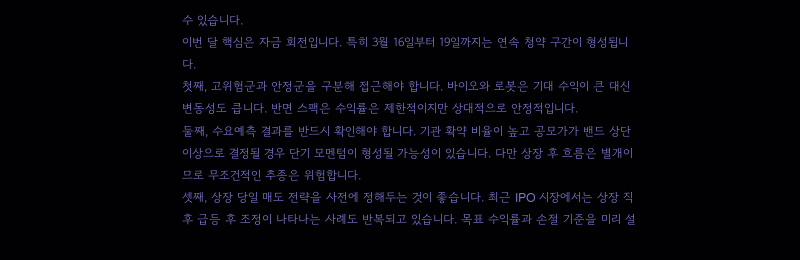수 있습니다.
이번 달 핵심은 자금 회전입니다. 특히 3월 16일부터 19일까지는 연속 청약 구간이 형성됩니다.
첫째, 고위험군과 안정군을 구분해 접근해야 합니다. 바이오와 로봇은 기대 수익이 큰 대신 변동성도 큽니다. 반면 스팩은 수익률은 제한적이지만 상대적으로 안정적입니다.
둘째, 수요예측 결과를 반드시 확인해야 합니다. 기관 확약 비율이 높고 공모가가 밴드 상단 이상으로 결정될 경우 단기 모멘텀이 형성될 가능성이 있습니다. 다만 상장 후 흐름은 별개이므로 무조건적인 추종은 위험합니다.
셋째, 상장 당일 매도 전략을 사전에 정해두는 것이 좋습니다. 최근 IPO 시장에서는 상장 직후 급등 후 조정이 나타나는 사례도 반복되고 있습니다. 목표 수익률과 손절 기준을 미리 설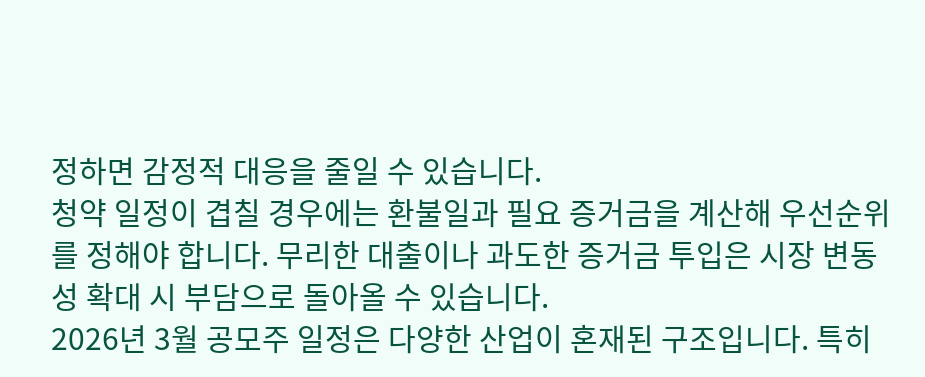정하면 감정적 대응을 줄일 수 있습니다.
청약 일정이 겹칠 경우에는 환불일과 필요 증거금을 계산해 우선순위를 정해야 합니다. 무리한 대출이나 과도한 증거금 투입은 시장 변동성 확대 시 부담으로 돌아올 수 있습니다.
2026년 3월 공모주 일정은 다양한 산업이 혼재된 구조입니다. 특히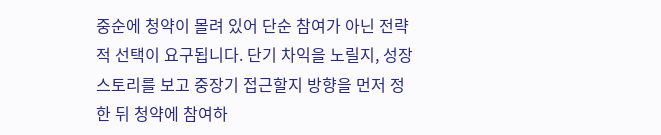중순에 청약이 몰려 있어 단순 참여가 아닌 전략적 선택이 요구됩니다. 단기 차익을 노릴지, 성장 스토리를 보고 중장기 접근할지 방향을 먼저 정한 뒤 청약에 참여하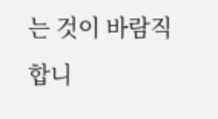는 것이 바람직합니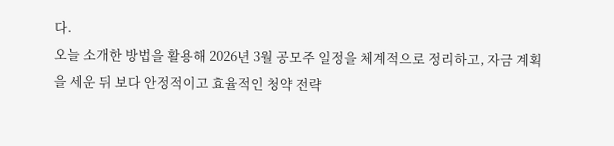다.
오늘 소개한 방법을 활용해 2026년 3월 공모주 일정을 체계적으로 정리하고, 자금 계획을 세운 뒤 보다 안정적이고 효율적인 청약 전략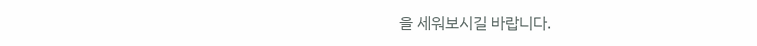을 세워보시길 바랍니다.